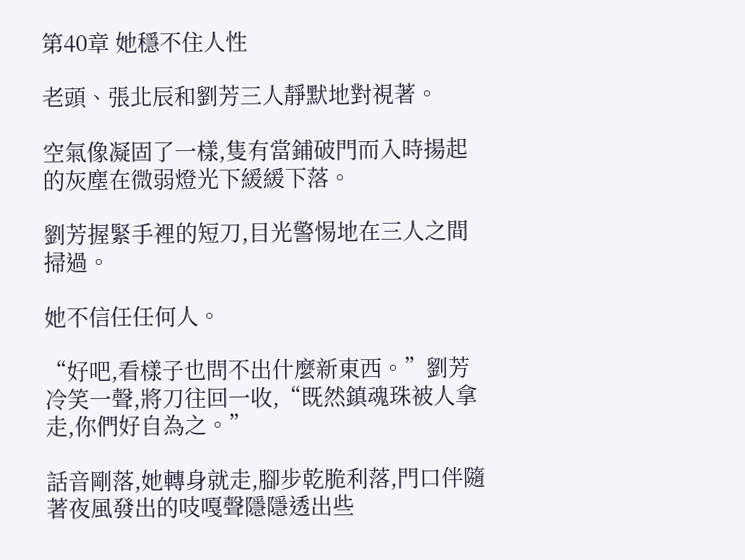第40章 她穩不住人性

老頭、張北辰和劉芳三人靜默地對視著。

空氣像凝固了一樣,隻有當鋪破門而入時揚起的灰塵在微弱燈光下緩緩下落。

劉芳握緊手裡的短刀,目光警惕地在三人之間掃過。

她不信任任何人。

“好吧,看樣子也問不出什麼新東西。”劉芳冷笑一聲,將刀往回一收,“既然鎮魂珠被人拿走,你們好自為之。”

話音剛落,她轉身就走,腳步乾脆利落,門口伴隨著夜風發出的吱嘎聲隱隱透出些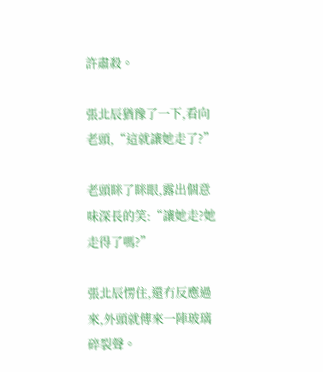許肅殺。

張北辰猶豫了一下,看向老頭,“這就讓她走了?”

老頭眯了眯眼,露出個意味深長的笑:“讓她走?她走得了嗎?”

張北辰愣住,還冇反應過來,外頭就傳來一陣玻璃碎裂聲。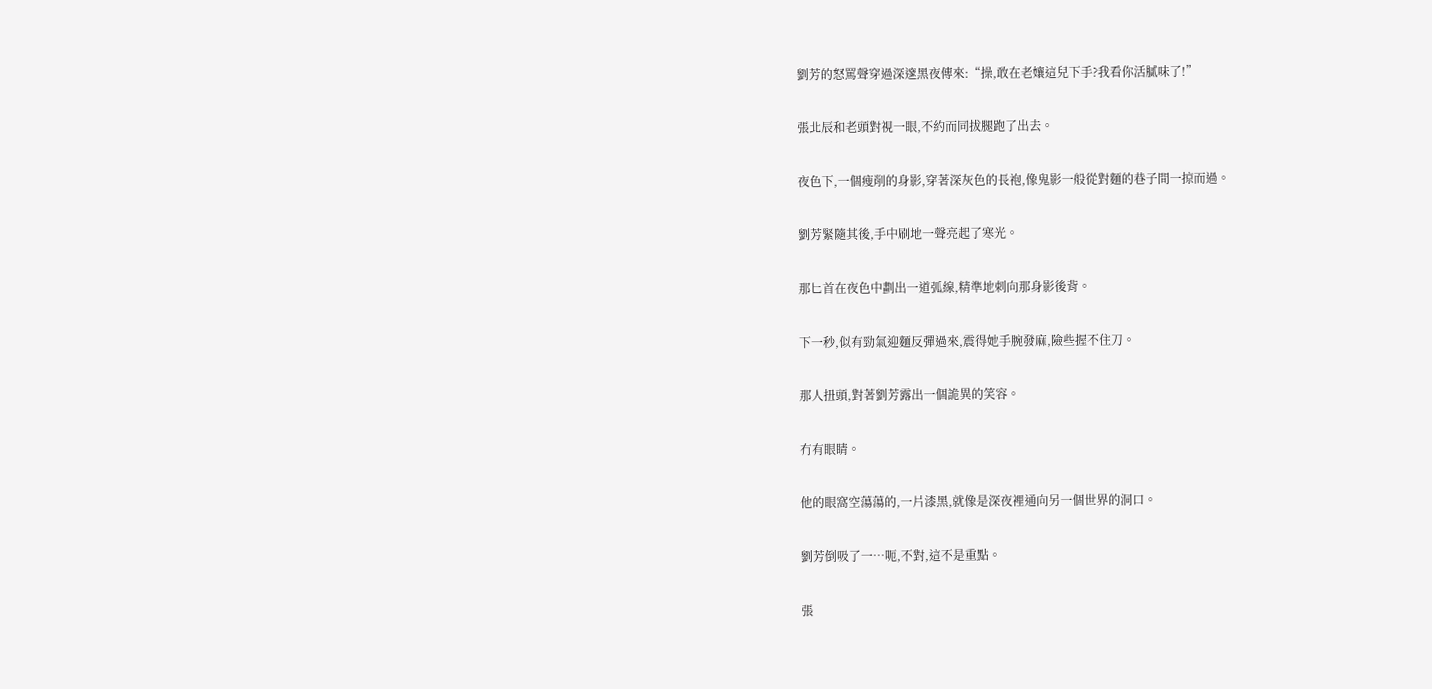劉芳的怒罵聲穿過深邃黑夜傳來:“操,敢在老孃這兒下手?我看你活膩味了!”

張北辰和老頭對視一眼,不約而同拔腿跑了出去。

夜色下,一個瘦削的身影,穿著深灰色的長袍,像鬼影一般從對麵的巷子間一掠而過。

劉芳緊隨其後,手中刷地一聲亮起了寒光。

那匕首在夜色中劃出一道弧線,精準地刺向那身影後背。

下一秒,似有勁氣迎麵反彈過來,震得她手腕發麻,險些握不住刀。

那人扭頭,對著劉芳露出一個詭異的笑容。

冇有眼睛。

他的眼窩空蕩蕩的,一片漆黑,就像是深夜裡通向另一個世界的洞口。

劉芳倒吸了一…呃,不對,這不是重點。

張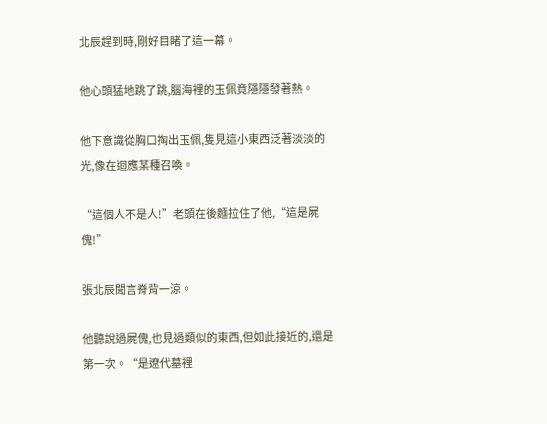北辰趕到時,剛好目睹了這一幕。

他心頭猛地跳了跳,腦海裡的玉佩竟隱隱發著熱。

他下意識從胸口掏出玉佩,隻見這小東西泛著淡淡的光,像在迴應某種召喚。

“這個人不是人!”老頭在後麵拉住了他,“這是屍傀!”

張北辰聞言脊背一涼。

他聽說過屍傀,也見過類似的東西,但如此接近的,還是第一次。“是遼代墓裡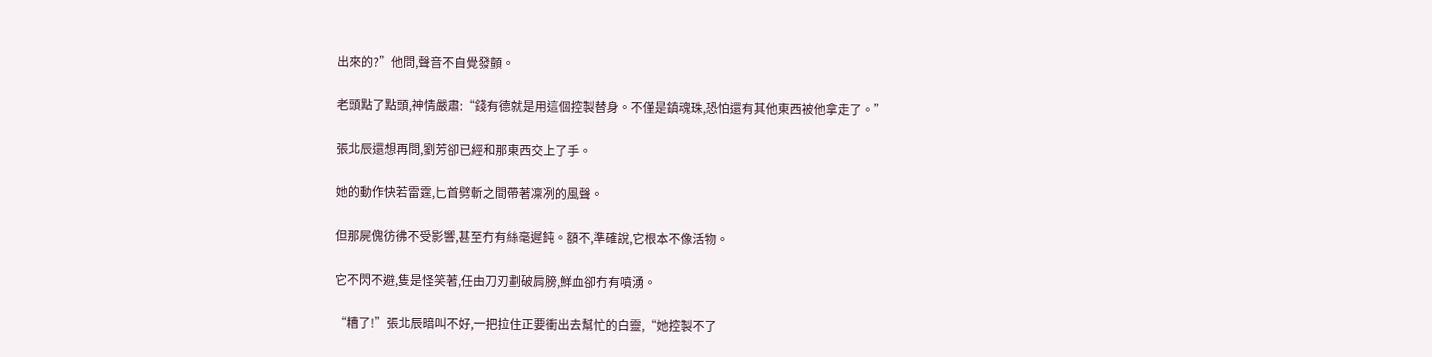出來的?”他問,聲音不自覺發顫。

老頭點了點頭,神情嚴肅:“錢有德就是用這個控製替身。不僅是鎮魂珠,恐怕還有其他東西被他拿走了。”

張北辰還想再問,劉芳卻已經和那東西交上了手。

她的動作快若雷霆,匕首劈斬之間帶著凜冽的風聲。

但那屍傀彷彿不受影響,甚至冇有絲毫遲鈍。額不,準確說,它根本不像活物。

它不閃不避,隻是怪笑著,任由刀刃劃破肩膀,鮮血卻冇有噴湧。

“糟了!”張北辰暗叫不好,一把拉住正要衝出去幫忙的白靈,“她控製不了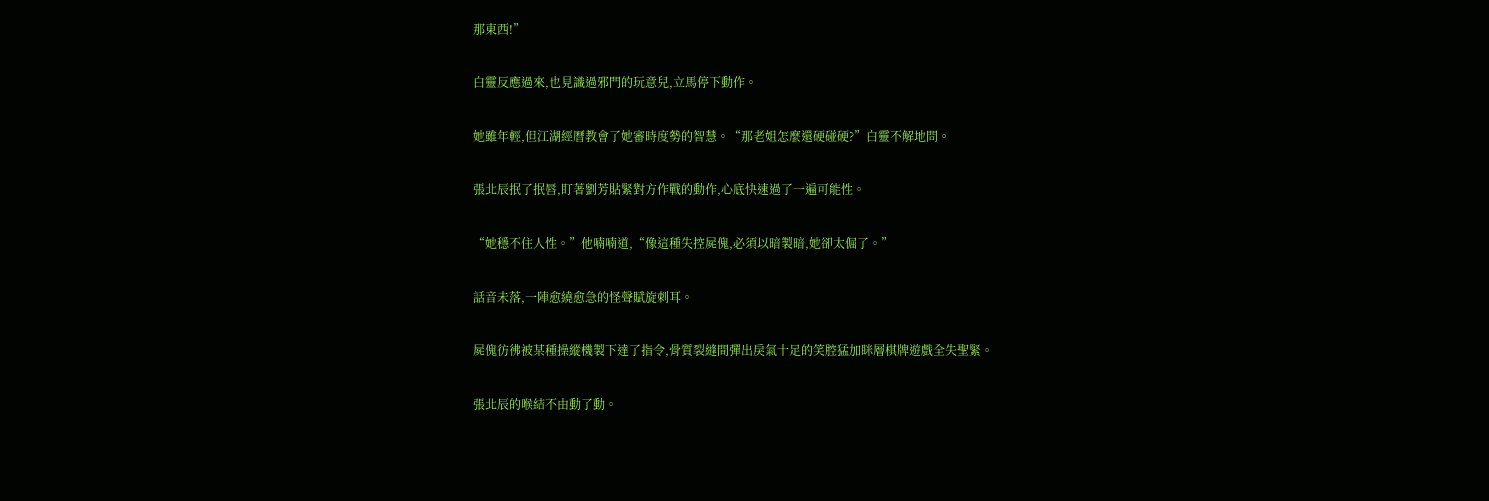那東西!”

白靈反應過來,也見識過邪門的玩意兒,立馬停下動作。

她雖年輕,但江湖經曆教會了她審時度勢的智慧。“那老姐怎麼還硬碰硬?”白靈不解地問。

張北辰抿了抿唇,盯著劉芳貼緊對方作戰的動作,心底快速過了一遍可能性。

“她穩不住人性。”他喃喃道,“像這種失控屍傀,必須以暗製暗,她卻太倔了。”

話音未落,一陣愈繞愈急的怪聲賦旋刺耳。

屍傀彷彿被某種操縱機製下達了指令,骨質裂縫間彈出戾氣十足的笑腔猛加眯層棋牌遊戲全失聖緊。

張北辰的喉結不由動了動。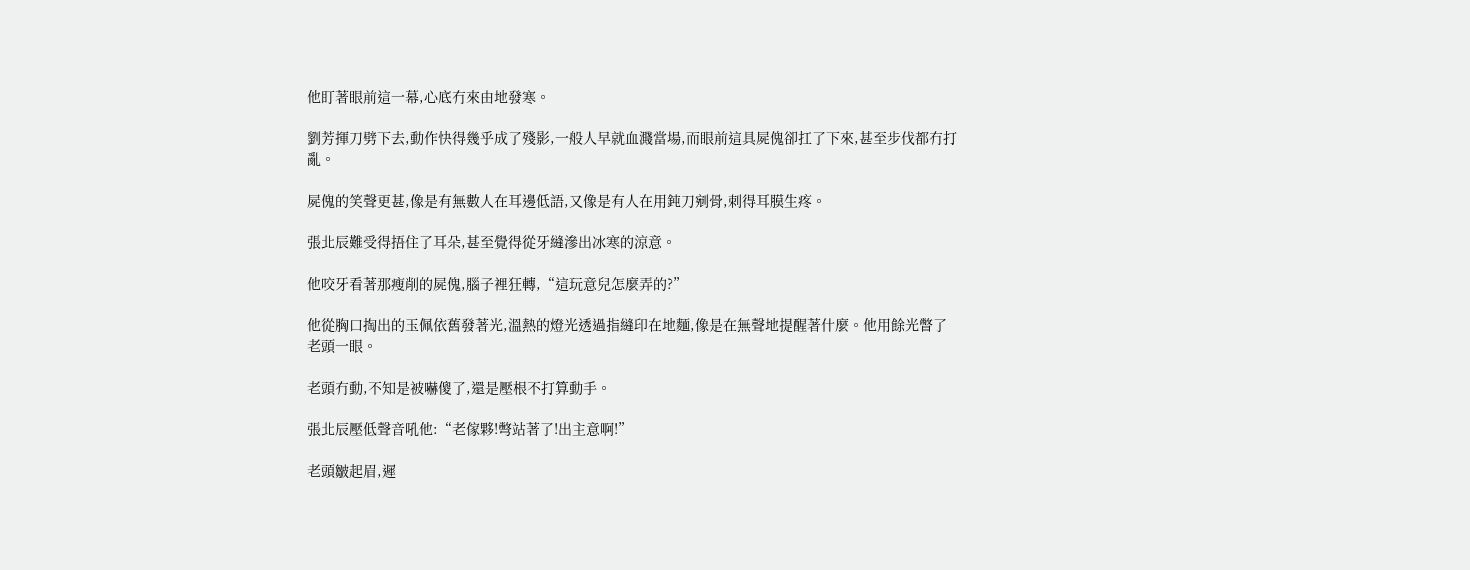他盯著眼前這一幕,心底冇來由地發寒。

劉芳揮刀劈下去,動作快得幾乎成了殘影,一般人早就血濺當場,而眼前這具屍傀卻扛了下來,甚至步伐都冇打亂。

屍傀的笑聲更甚,像是有無數人在耳邊低語,又像是有人在用鈍刀剜骨,刺得耳膜生疼。

張北辰難受得捂住了耳朵,甚至覺得從牙縫滲出冰寒的涼意。

他咬牙看著那瘦削的屍傀,腦子裡狂轉,“這玩意兒怎麼弄的?”

他從胸口掏出的玉佩依舊發著光,溫熱的燈光透過指縫印在地麵,像是在無聲地提醒著什麼。他用餘光瞥了老頭一眼。

老頭冇動,不知是被嚇傻了,還是壓根不打算動手。

張北辰壓低聲音吼他:“老傢夥!彆站著了!出主意啊!”

老頭皺起眉,遲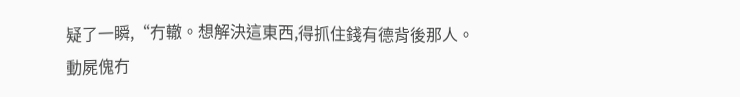疑了一瞬,“冇轍。想解決這東西,得抓住錢有德背後那人。動屍傀冇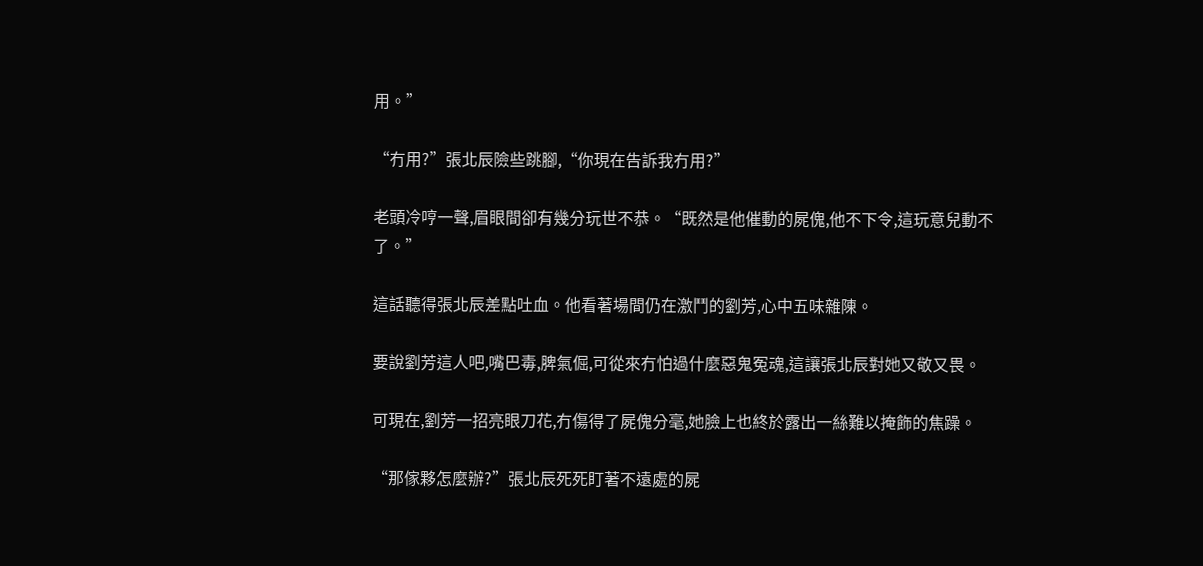用。”

“冇用?”張北辰險些跳腳,“你現在告訴我冇用?”

老頭冷哼一聲,眉眼間卻有幾分玩世不恭。“既然是他催動的屍傀,他不下令,這玩意兒動不了。”

這話聽得張北辰差點吐血。他看著場間仍在激鬥的劉芳,心中五味雜陳。

要說劉芳這人吧,嘴巴毒,脾氣倔,可從來冇怕過什麼惡鬼冤魂,這讓張北辰對她又敬又畏。

可現在,劉芳一招亮眼刀花,冇傷得了屍傀分毫,她臉上也終於露出一絲難以掩飾的焦躁。

“那傢夥怎麼辦?”張北辰死死盯著不遠處的屍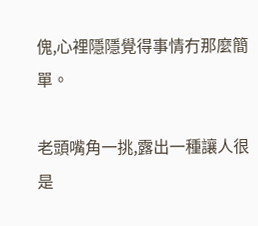傀,心裡隱隱覺得事情冇那麼簡單。

老頭嘴角一挑,露出一種讓人很是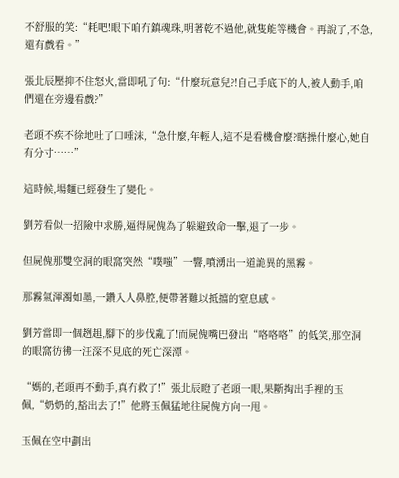不舒服的笑:“耗吧!眼下咱冇鎮魂珠,明著乾不過他,就隻能等機會。再說了,不急,還有戲看。”

張北辰壓抑不住怒火,當即吼了句:“什麼玩意兒?!自己手底下的人,被人動手,咱們還在旁邊看戲?”

老頭不疾不徐地吐了口唾沫,“急什麼,年輕人,這不是看機會麼?瞎操什麼心,她自有分寸……”

這時候,場麵已經發生了變化。

劉芳看似一招險中求勝,逼得屍傀為了躲避致命一擊,退了一步。

但屍傀那雙空洞的眼窩突然“噗嗤”一響,噴湧出一道詭異的黑霧。

那霧氣渾濁如墨,一鑽入人鼻腔,便帶著難以抵擋的窒息感。

劉芳當即一個趔趄,腳下的步伐亂了!而屍傀嘴巴發出“咯咯咯”的低笑,那空洞的眼窩彷彿一汪深不見底的死亡深潭。

“媽的,老頭再不動手,真冇救了!”張北辰瞪了老頭一眼,果斷掏出手裡的玉佩,“奶奶的,豁出去了!”他將玉佩猛地往屍傀方向一甩。

玉佩在空中劃出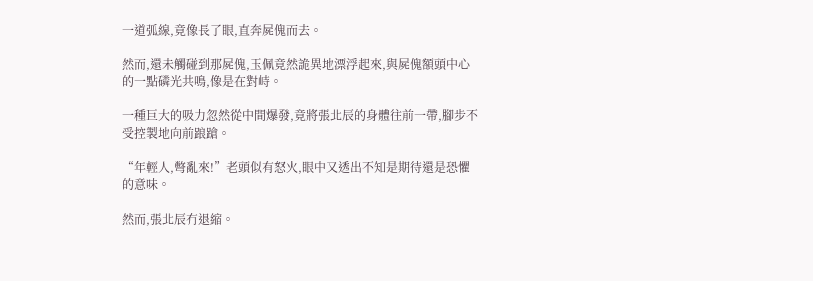一道弧線,竟像長了眼,直奔屍傀而去。

然而,還未觸碰到那屍傀,玉佩竟然詭異地漂浮起來,與屍傀額頭中心的一點磷光共鳴,像是在對峙。

一種巨大的吸力忽然從中間爆發,竟將張北辰的身體往前一帶,腳步不受控製地向前踉蹌。

“年輕人,彆亂來!”老頭似有怒火,眼中又透出不知是期待還是恐懼的意味。

然而,張北辰冇退縮。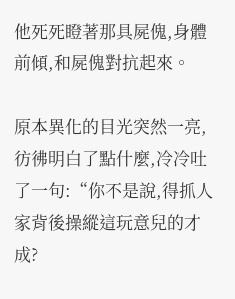他死死瞪著那具屍傀,身體前傾,和屍傀對抗起來。

原本異化的目光突然一亮,彷彿明白了點什麼,冷冷吐了一句:“你不是說,得抓人家背後操縱這玩意兒的才成?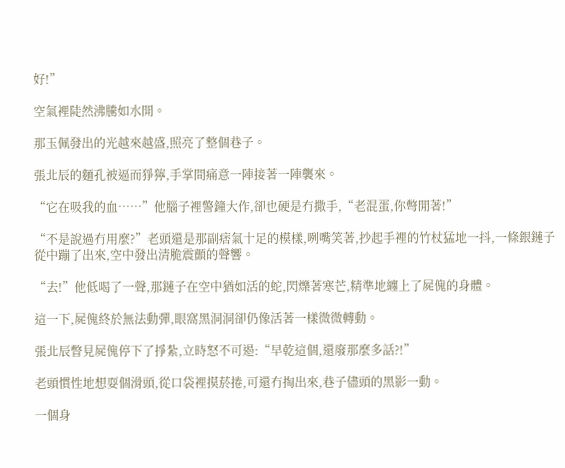好!”

空氣裡陡然沸騰如水開。

那玉佩發出的光越來越盛,照亮了整個巷子。

張北辰的麵孔被逼而猙獰,手掌間痛意一陣接著一陣襲來。

“它在吸我的血……”他腦子裡警鐘大作,卻也硬是冇撒手,“老混蛋,你彆閒著!”

“不是說過冇用麼?”老頭還是那副痞氣十足的模樣,咧嘴笑著,抄起手裡的竹杖猛地一抖,一條銀鏈子從中蹦了出來,空中發出清脆震顫的聲響。

“去!”他低喝了一聲,那鏈子在空中猶如活的蛇,閃爍著寒芒,精準地纏上了屍傀的身體。

這一下,屍傀終於無法動彈,眼窩黑洞洞卻仍像活著一樣微微轉動。

張北辰瞥見屍傀停下了掙紮,立時怒不可遏:“早乾這個,還廢那麼多話?!”

老頭慣性地想耍個滑頭,從口袋裡摸菸捲,可還冇掏出來,巷子儘頭的黑影一動。

一個身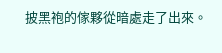披黑袍的傢夥從暗處走了出來。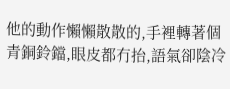他的動作懶懶散散的,手裡轉著個青銅鈴鐺,眼皮都冇抬,語氣卻陰冷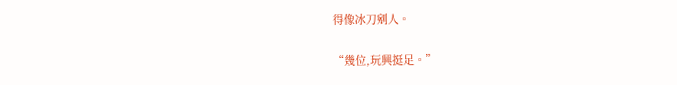得像冰刀剜人。

“幾位,玩興挺足。”